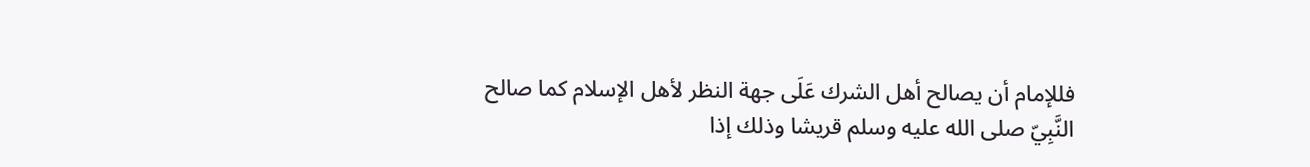فللإمام أن يصالح أهل الشرك عَلَى جهة النظر لأهل الإسلام كما صالح النَّبِيّ صلى الله عليه وسلم قريشا وذلك إذا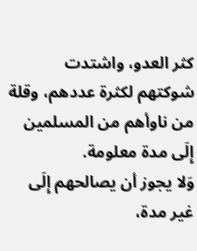كثر العدو، واشتدت شوكتهم لكثرة عددهم، وقلة من ناوأهم من المسلمين إِلَى مدة معلومة.
وَلا يجوز أن يصالحهم إِلَى غير مدة،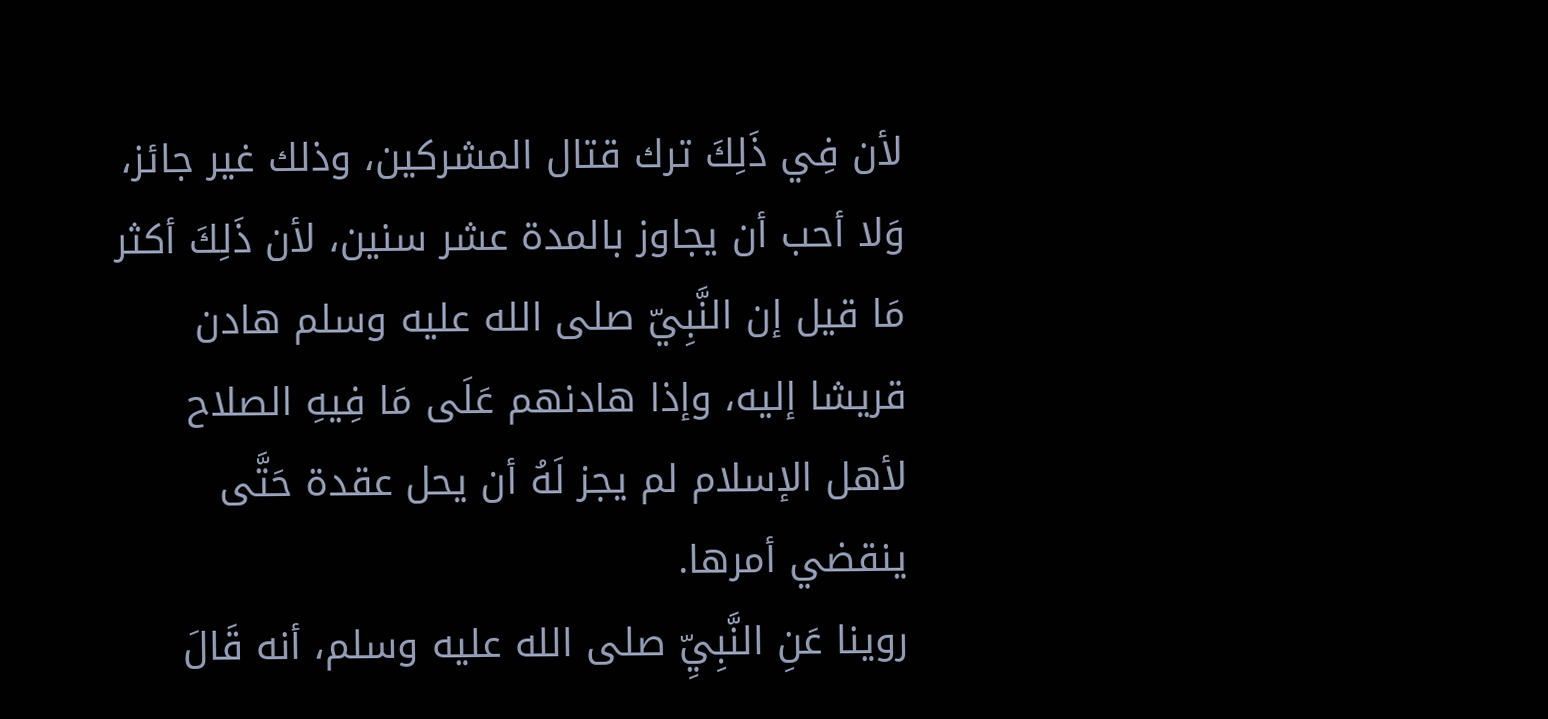لأن فِي ذَلِكَ ترك قتال المشركين، وذلك غير جائز، وَلا أحب أن يجاوز بالمدة عشر سنين، لأن ذَلِكَ أكثر مَا قيل إن النَّبِيّ صلى الله عليه وسلم هادن قريشا إليه، وإذا هادنهم عَلَى مَا فِيهِ الصلاح لأهل الإسلام لم يجز لَهُ أن يحل عقدة حَتَّى ينقضي أمرها.
روينا عَنِ النَّبِيِّ صلى الله عليه وسلم، أنه قَالَ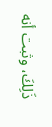ذَلِكَ، وثبت أنه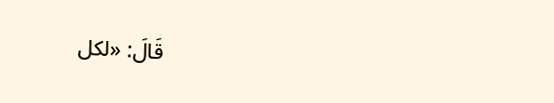قَالَ: «لكل